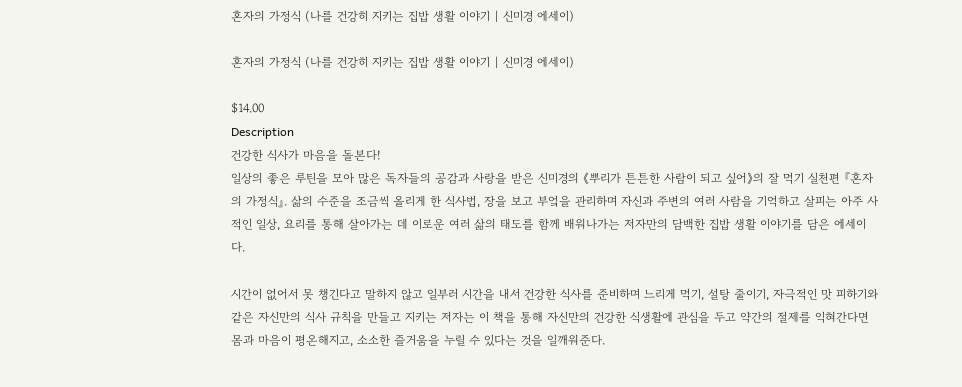혼자의 가정식 (나를 건강히 지키는 집밥 생활 이야기 | 신미경 에세이)

혼자의 가정식 (나를 건강히 지키는 집밥 생활 이야기 | 신미경 에세이)

$14.00
Description
건강한 식사가 마음을 돌본다!
일상의 좋은 루틴을 모아 많은 독자들의 공감과 사랑을 받은 신미경의 《뿌리가 튼튼한 사람이 되고 싶어》의 잘 먹기 실천편 『혼자의 가정식』. 삶의 수준을 조금씩 올리게 한 식사법, 장을 보고 부엌을 관리하며 자신과 주변의 여러 사람을 기억하고 살피는 아주 사적인 일상, 요리를 통해 살아가는 데 이로운 여러 삶의 태도를 함께 배워나가는 저자만의 담백한 집밥 생활 이야기를 담은 에세이다.

시간이 없어서 못 챙긴다고 말하지 않고 일부러 시간을 내서 건강한 식사를 준비하며 느리게 먹기, 설탕 줄이기, 자극적인 맛 피하기와 같은 자신만의 식사 규칙을 만들고 지키는 저자는 이 책을 통해 자신만의 건강한 식생활에 관심을 두고 약간의 절제를 익혀간다면 몸과 마음이 평온해지고, 소소한 즐거움을 누릴 수 있다는 것을 일깨워준다.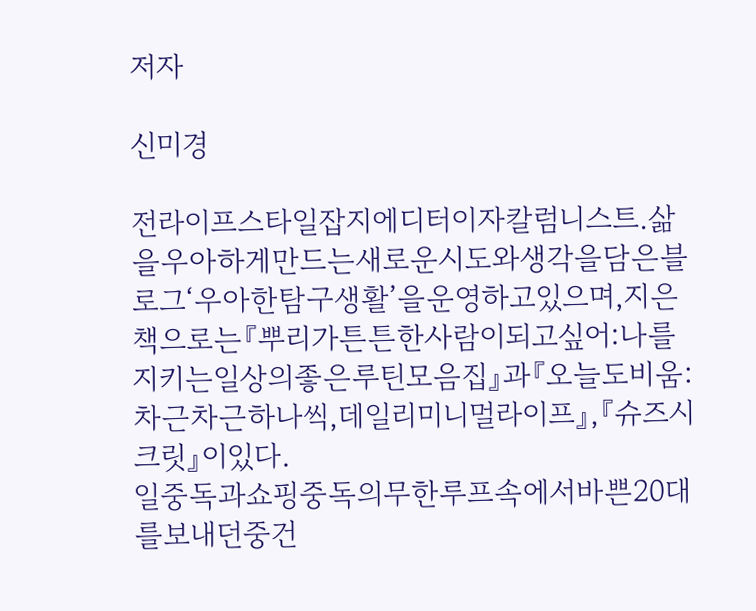저자

신미경

전라이프스타일잡지에디터이자칼럼니스트.삶을우아하게만드는새로운시도와생각을담은블로그‘우아한탐구생활’을운영하고있으며,지은책으로는『뿌리가튼튼한사람이되고싶어:나를지키는일상의좋은루틴모음집』과『오늘도비움:차근차근하나씩,데일리미니멀라이프』,『슈즈시크릿』이있다.
일중독과쇼핑중독의무한루프속에서바쁜20대를보내던중건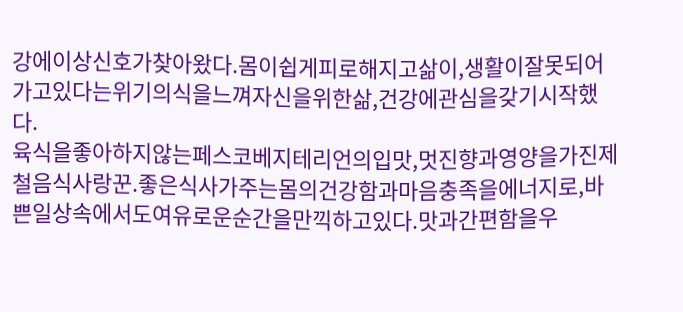강에이상신호가찾아왔다.몸이쉽게피로해지고삶이,생활이잘못되어가고있다는위기의식을느껴자신을위한삶,건강에관심을갖기시작했다.
육식을좋아하지않는페스코베지테리언의입맛,멋진향과영양을가진제철음식사랑꾼.좋은식사가주는몸의건강함과마음충족을에너지로,바쁜일상속에서도여유로운순간을만끽하고있다.맛과간편함을우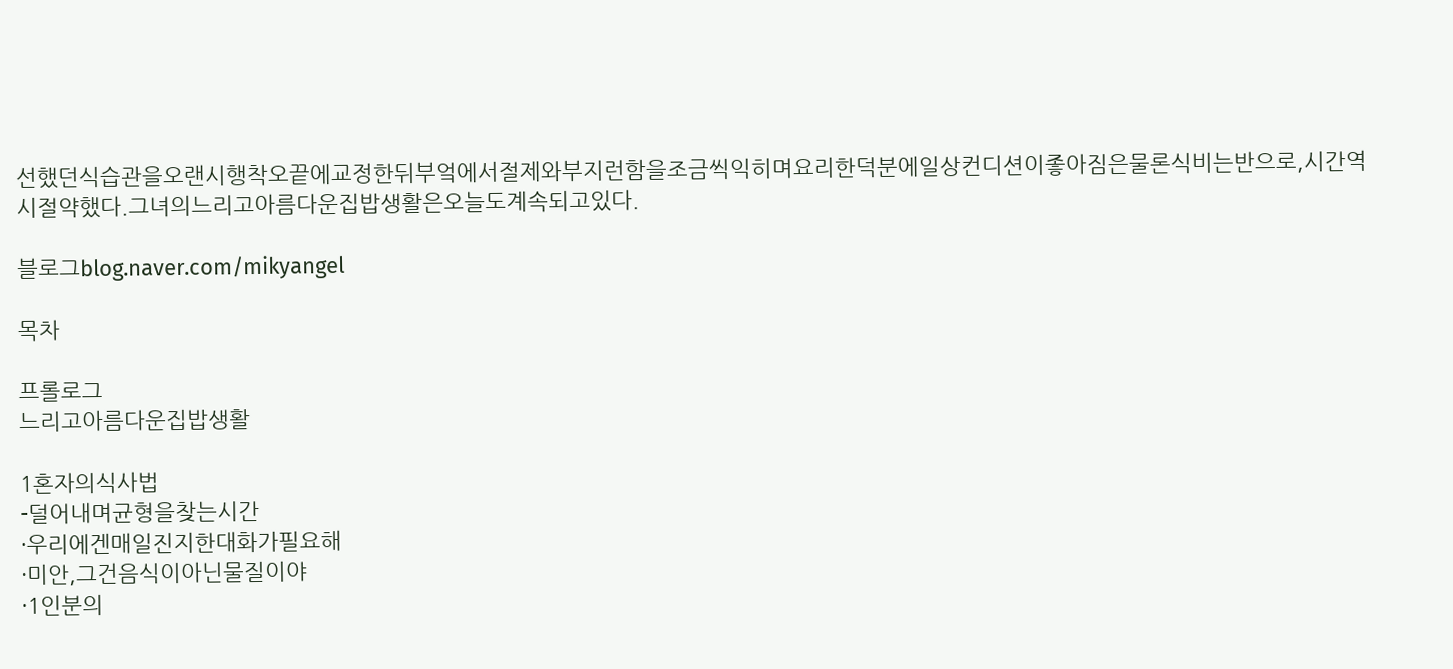선했던식습관을오랜시행착오끝에교정한뒤부엌에서절제와부지런함을조금씩익히며요리한덕분에일상컨디션이좋아짐은물론식비는반으로,시간역시절약했다.그녀의느리고아름다운집밥생활은오늘도계속되고있다.

블로그blog.naver.com/mikyangel

목차

프롤로그
느리고아름다운집밥생활

1혼자의식사법
-덜어내며균형을찾는시간
·우리에겐매일진지한대화가필요해
·미안,그건음식이아닌물질이야
·1인분의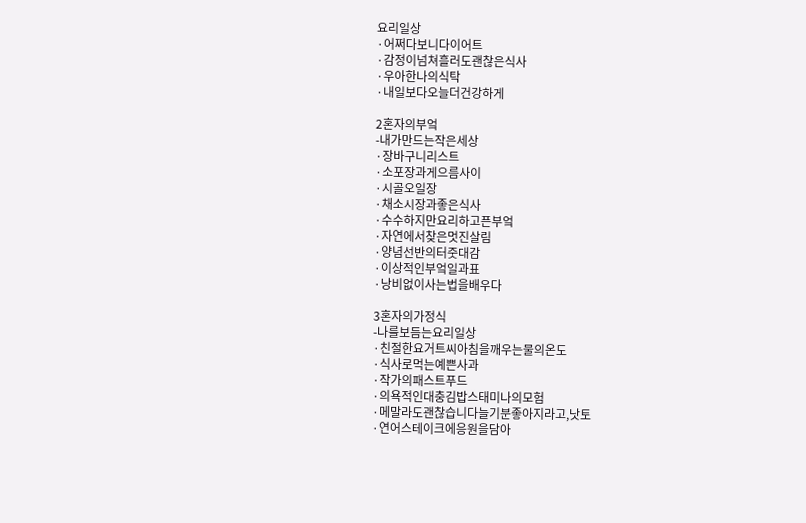요리일상
·어쩌다보니다이어트
·감정이넘쳐흘러도괜찮은식사
·우아한나의식탁
·내일보다오늘더건강하게

2혼자의부엌
-내가만드는작은세상
·장바구니리스트
·소포장과게으름사이
·시골오일장
·채소시장과좋은식사
·수수하지만요리하고픈부엌
·자연에서찾은멋진살림
·양념선반의터줏대감
·이상적인부엌일과표
·낭비없이사는법을배우다

3혼자의가정식
-나를보듬는요리일상
·친절한요거트씨아침을깨우는물의온도
·식사로먹는예쁜사과
·작가의패스트푸드
·의욕적인대충김밥스태미나의모험
·메말라도괜찮습니다늘기분좋아지라고,낫토
·연어스테이크에응원을담아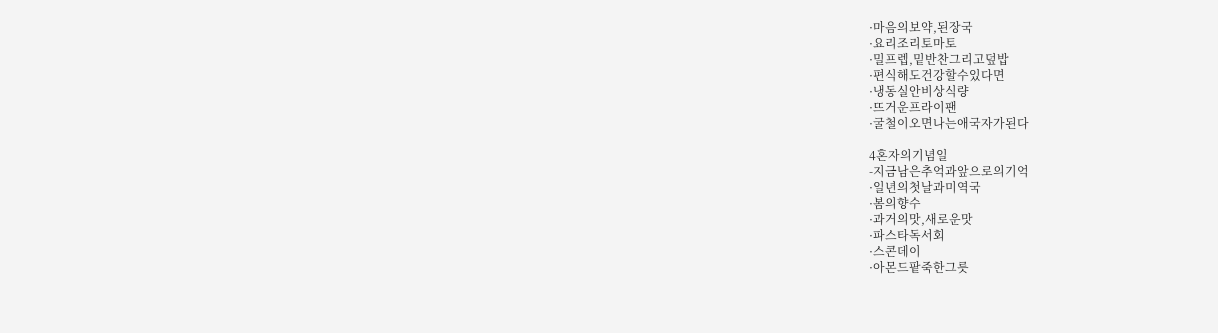·마음의보약,된장국
·요리조리토마토
·밀프렙,밑반찬그리고덮밥
·편식해도건강할수있다면
·냉동실안비상식량
·뜨거운프라이팬
·굴철이오면나는애국자가된다

4혼자의기념일
-지금남은추억과앞으로의기억
·일년의첫날과미역국
·봄의향수
·과거의맛,새로운맛
·파스타독서회
·스콘데이
·아몬드팥죽한그릇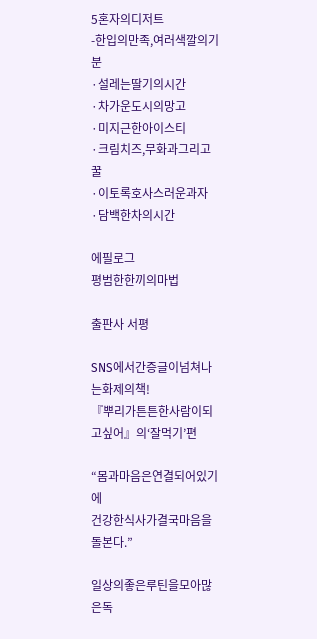5혼자의디저트
-한입의만족,여러색깔의기분
·설레는딸기의시간
·차가운도시의망고
·미지근한아이스티
·크림치즈,무화과그리고꿀
·이토록호사스러운과자
·담백한차의시간

에필로그
평범한한끼의마법

출판사 서평

SNS에서간증글이넘쳐나는화제의책!
『뿌리가튼튼한사람이되고싶어』의‘잘먹기’편

“몸과마음은연결되어있기에
건강한식사가결국마음을돌본다.”

일상의좋은루틴을모아많은독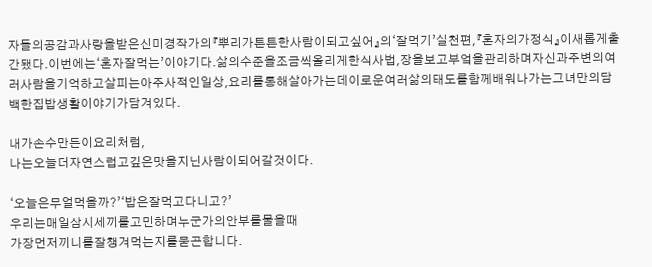자들의공감과사랑을받은신미경작가의『뿌리가튼튼한사람이되고싶어』의‘잘먹기’실천편,『혼자의가정식』이새롭게출간됐다.이번에는‘혼자잘먹는’이야기다.삶의수준을조금씩올리게한식사법,장을보고부엌을관리하며자신과주변의여러사람을기억하고살피는아주사적인일상,요리를통해살아가는데이로운여러삶의태도를함께배워나가는그녀만의담백한집밥생활이야기가담겨있다.

내가손수만든이요리처럼,
나는오늘더자연스럽고깊은맛을지닌사람이되어갈것이다.

‘오늘은무얼먹을까?’‘밥은잘먹고다니고?’
우리는매일삼시세끼를고민하며누군가의안부를물을때
가장먼저끼니를잘챙겨먹는지를묻곤합니다.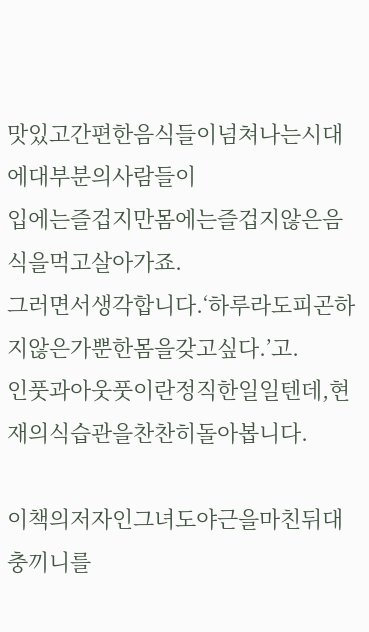맛있고간편한음식들이넘쳐나는시대에대부분의사람들이
입에는즐겁지만몸에는즐겁지않은음식을먹고살아가죠.
그러면서생각합니다.‘하루라도피곤하지않은가뿐한몸을갖고싶다.’고.
인풋과아웃풋이란정직한일일텐데,현재의식습관을찬찬히돌아봅니다.

이책의저자인그녀도야근을마친뒤대충끼니를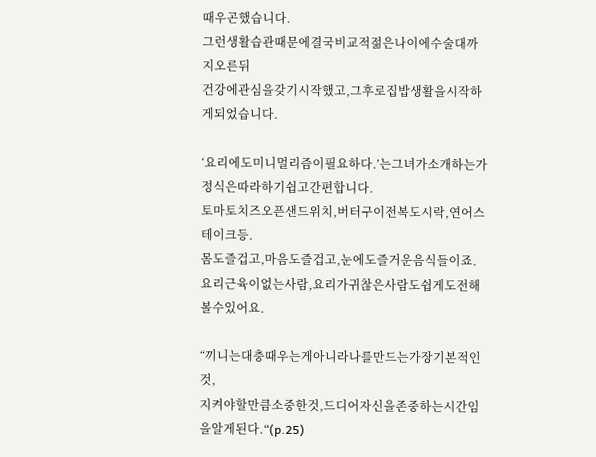때우곤했습니다.
그런생활습관때문에결국비교적젊은나이에수술대까지오른뒤
건강에관심을갖기시작했고,그후로집밥생활을시작하게되었습니다.

‘요리에도미니멀리즘이필요하다.’는그녀가소개하는가정식은따라하기쉽고간편합니다.
토마토치즈오픈샌드위치,버터구이전복도시락,연어스테이크등.
몸도즐겁고,마음도즐겁고,눈에도즐거운음식들이죠.
요리근육이없는사람,요리가귀찮은사람도쉽게도전해볼수있어요.

“끼니는대충때우는게아니라나를만드는가장기본적인것,
지켜야할만큼소중한것,드디어자신을존중하는시간임을알게된다.“(p.25)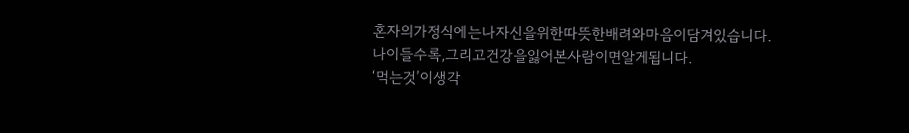혼자의가정식에는나자신을위한따뜻한배려와마음이담겨있습니다.
나이들수록,그리고건강을잃어본사람이면알게됩니다.
‘먹는것’이생각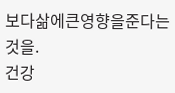보다삶에큰영향을준다는것을.
건강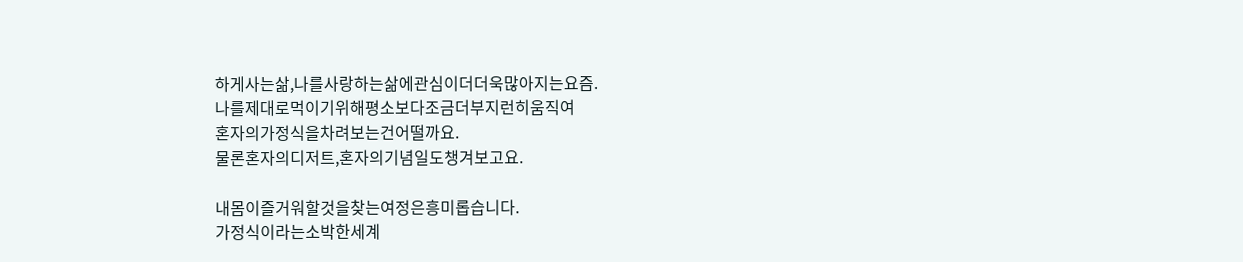하게사는삶,나를사랑하는삶에관심이더더욱많아지는요즘.
나를제대로먹이기위해평소보다조금더부지런히움직여
혼자의가정식을차려보는건어떨까요.
물론혼자의디저트,혼자의기념일도챙겨보고요.

내몸이즐거워할것을찾는여정은흥미롭습니다.
가정식이라는소박한세계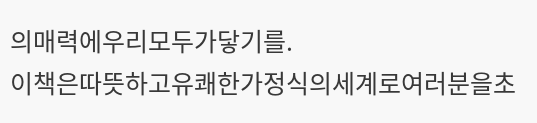의매력에우리모두가닿기를.
이책은따뜻하고유쾌한가정식의세계로여러분을초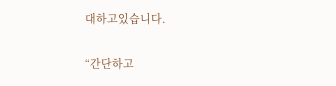대하고있습니다.

“간단하고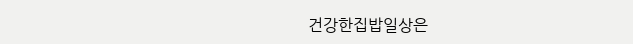건강한집밥일상은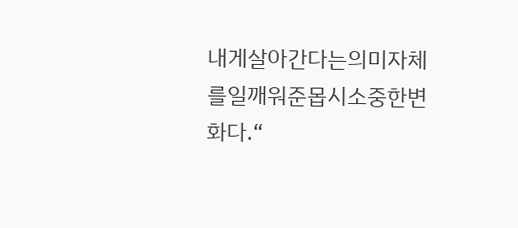내게살아간다는의미자체를일깨워준몹시소중한변화다.“